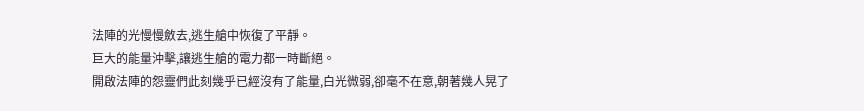法陣的光慢慢斂去,逃生艙中恢復了平靜。
巨大的能量沖擊,讓逃生艙的電力都一時斷絕。
開啟法陣的怨靈們此刻幾乎已經沒有了能量,白光微弱,卻毫不在意,朝著幾人晃了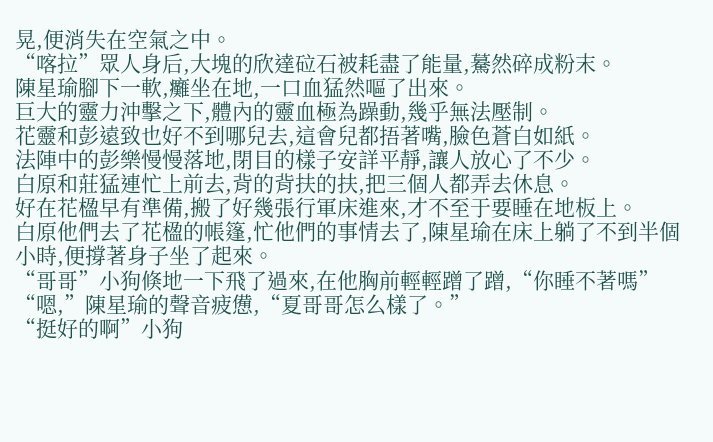晃,便消失在空氣之中。
“喀拉”眾人身后,大塊的欣達砬石被耗盡了能量,驀然碎成粉末。
陳星瑜腳下一軟,癱坐在地,一口血猛然嘔了出來。
巨大的靈力沖擊之下,體內的靈血極為躁動,幾乎無法壓制。
花靈和彭遠致也好不到哪兒去,這會兒都捂著嘴,臉色蒼白如紙。
法陣中的彭樂慢慢落地,閉目的樣子安詳平靜,讓人放心了不少。
白原和莊猛連忙上前去,背的背扶的扶,把三個人都弄去休息。
好在花楹早有準備,搬了好幾張行軍床進來,才不至于要睡在地板上。
白原他們去了花楹的帳篷,忙他們的事情去了,陳星瑜在床上躺了不到半個小時,便撐著身子坐了起來。
“哥哥”小狗倏地一下飛了過來,在他胸前輕輕蹭了蹭,“你睡不著嗎”
“嗯,”陳星瑜的聲音疲憊,“夏哥哥怎么樣了。”
“挺好的啊”小狗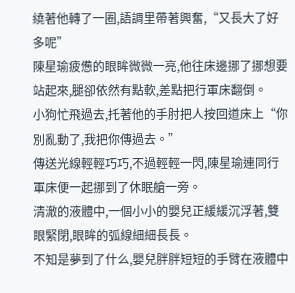繞著他轉了一圈,語調里帶著興奮,“又長大了好多呢”
陳星瑜疲憊的眼眸微微一亮,他往床邊挪了挪想要站起來,腿卻依然有點軟,差點把行軍床翻倒。
小狗忙飛過去,托著他的手肘把人按回道床上“你別亂動了,我把你傳過去。”
傳送光線輕輕巧巧,不過輕輕一閃,陳星瑜連同行軍床便一起挪到了休眠艙一旁。
清澈的液體中,一個小小的嬰兒正緩緩沉浮著,雙眼緊閉,眼眸的弧線細細長長。
不知是夢到了什么,嬰兒胖胖短短的手臂在液體中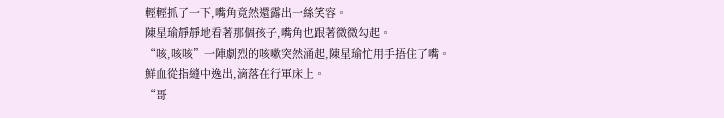輕輕抓了一下,嘴角竟然還露出一絲笑容。
陳星瑜靜靜地看著那個孩子,嘴角也跟著微微勾起。
“咳,咳咳”一陣劇烈的咳嗽突然涌起,陳星瑜忙用手捂住了嘴。
鮮血從指縫中逸出,滴落在行軍床上。
“哥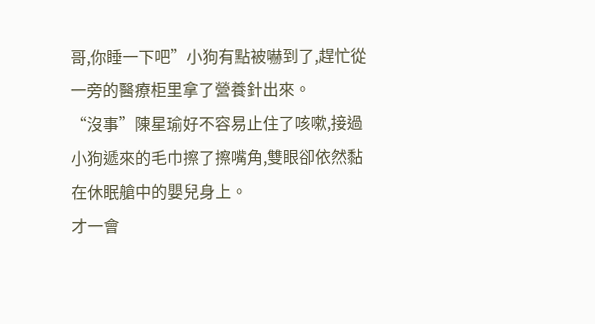哥,你睡一下吧”小狗有點被嚇到了,趕忙從一旁的醫療柜里拿了營養針出來。
“沒事”陳星瑜好不容易止住了咳嗽,接過小狗遞來的毛巾擦了擦嘴角,雙眼卻依然黏在休眠艙中的嬰兒身上。
才一會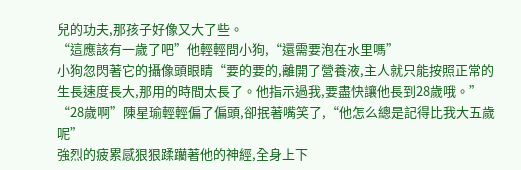兒的功夫,那孩子好像又大了些。
“這應該有一歲了吧”他輕輕問小狗,“還需要泡在水里嗎”
小狗忽閃著它的攝像頭眼睛“要的要的,離開了營養液,主人就只能按照正常的生長速度長大,那用的時間太長了。他指示過我,要盡快讓他長到28歲哦。”
“28歲啊”陳星瑜輕輕偏了偏頭,卻抿著嘴笑了,“他怎么總是記得比我大五歲呢”
強烈的疲累感狠狠蹂躪著他的神經,全身上下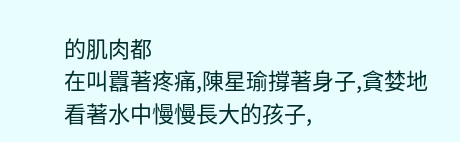的肌肉都
在叫囂著疼痛,陳星瑜撐著身子,貪婪地看著水中慢慢長大的孩子,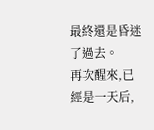最終還是昏迷了過去。
再次醒來,已經是一天后,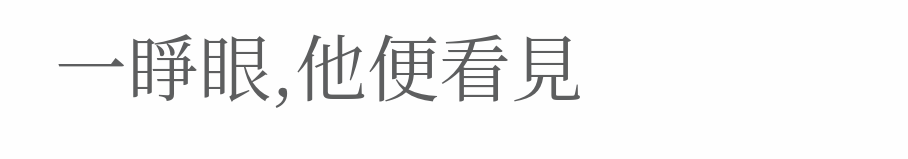一睜眼,他便看見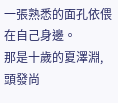一張熟悉的面孔依偎在自己身邊。
那是十歲的夏澤淵,頭發尚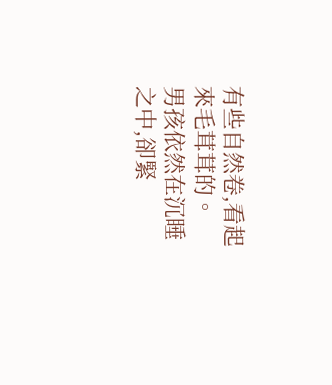有些自然卷,看起來毛茸茸的。
男孩依然在沉睡之中,卻緊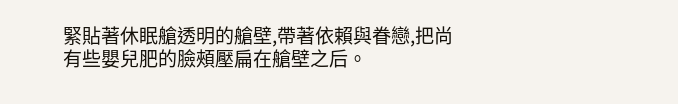緊貼著休眠艙透明的艙壁,帶著依賴與眷戀,把尚有些嬰兒肥的臉頰壓扁在艙壁之后。